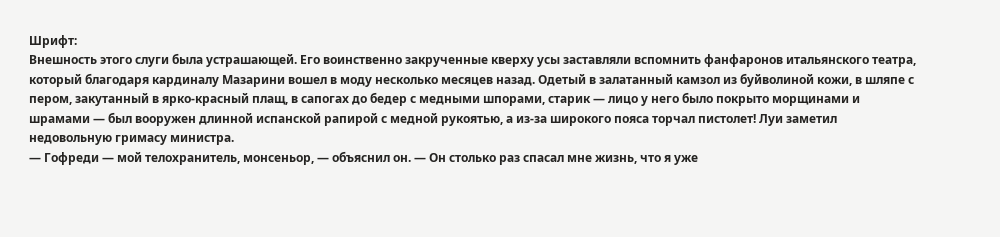Шрифт:
Внешность этого слуги была устрашающей. Его воинственно закрученные кверху усы заставляли вспомнить фанфаронов итальянского театра, который благодаря кардиналу Мазарини вошел в моду несколько месяцев назад. Одетый в залатанный камзол из буйволиной кожи, в шляпе с пером, закутанный в ярко-красный плащ, в сапогах до бедер с медными шпорами, старик — лицо у него было покрыто морщинами и шрамами — был вооружен длинной испанской рапирой с медной рукоятью, а из-за широкого пояса торчал пистолет! Луи заметил недовольную гримасу министра.
— Гофреди — мой телохранитель, монсеньор, — объяснил он. — Он столько раз спасал мне жизнь, что я уже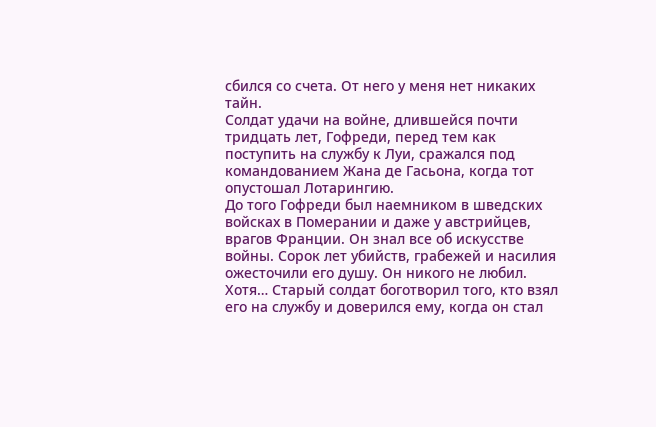сбился со счета. От него у меня нет никаких тайн.
Солдат удачи на войне, длившейся почти тридцать лет, Гофреди, перед тем как поступить на службу к Луи, сражался под командованием Жана де Гасьона, когда тот опустошал Лотарингию.
До того Гофреди был наемником в шведских войсках в Померании и даже у австрийцев, врагов Франции. Он знал все об искусстве войны. Сорок лет убийств, грабежей и насилия ожесточили его душу. Он никого не любил. Хотя… Старый солдат боготворил того, кто взял его на службу и доверился ему, когда он стал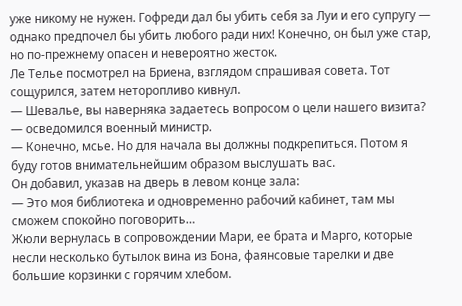уже никому не нужен. Гофреди дал бы убить себя за Луи и его супругу — однако предпочел бы убить любого ради них! Конечно, он был уже стар, но по-прежнему опасен и невероятно жесток.
Ле Телье посмотрел на Бриена, взглядом спрашивая совета. Тот сощурился, затем неторопливо кивнул.
— Шевалье, вы наверняка задаетесь вопросом о цели нашего визита? — осведомился военный министр.
— Конечно, мсье. Но для начала вы должны подкрепиться. Потом я буду готов внимательнейшим образом выслушать вас.
Он добавил, указав на дверь в левом конце зала:
— Это моя библиотека и одновременно рабочий кабинет, там мы сможем спокойно поговорить…
Жюли вернулась в сопровождении Мари, ее брата и Марго, которые несли несколько бутылок вина из Бона, фаянсовые тарелки и две большие корзинки с горячим хлебом.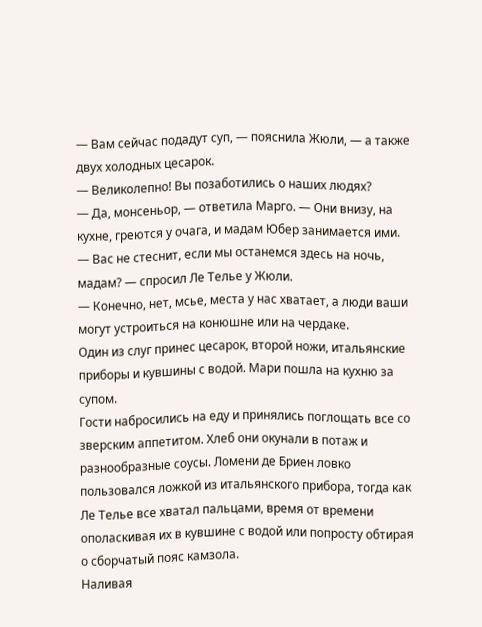— Вам сейчас подадут суп, — пояснила Жюли, — а также двух холодных цесарок.
— Великолепно! Вы позаботились о наших людях?
— Да, монсеньор, — ответила Марго. — Они внизу, на кухне, греются у очага, и мадам Юбер занимается ими.
— Вас не стеснит, если мы останемся здесь на ночь, мадам? — спросил Ле Телье у Жюли.
— Конечно, нет, мсье, места у нас хватает, а люди ваши могут устроиться на конюшне или на чердаке.
Один из слуг принес цесарок, второй ножи, итальянские приборы и кувшины с водой. Мари пошла на кухню за супом.
Гости набросились на еду и принялись поглощать все со зверским аппетитом. Хлеб они окунали в потаж и разнообразные соусы. Ломени де Бриен ловко пользовался ложкой из итальянского прибора, тогда как Ле Телье все хватал пальцами, время от времени ополаскивая их в кувшине с водой или попросту обтирая о сборчатый пояс камзола.
Наливая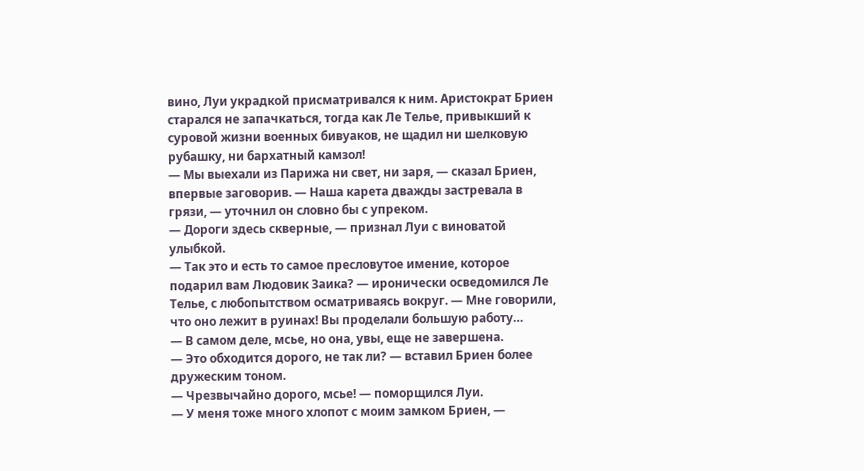вино, Луи украдкой присматривался к ним. Аристократ Бриен старался не запачкаться, тогда как Ле Телье, привыкший к суровой жизни военных бивуаков, не щадил ни шелковую рубашку, ни бархатный камзол!
— Мы выехали из Парижа ни свет, ни заря, — сказал Бриен, впервые заговорив. — Наша карета дважды застревала в грязи, — уточнил он словно бы с упреком.
— Дороги здесь скверные, — признал Луи с виноватой улыбкой.
— Так это и есть то самое пресловутое имение, которое подарил вам Людовик Заика? — иронически осведомился Ле Телье, с любопытством осматриваясь вокруг. — Мне говорили, что оно лежит в руинах! Вы проделали большую работу…
— В самом деле, мсье, но она, увы, еще не завершена.
— Это обходится дорого, не так ли? — вставил Бриен более дружеским тоном.
— Чрезвычайно дорого, мсье! — поморщился Луи.
— У меня тоже много хлопот с моим замком Бриен, —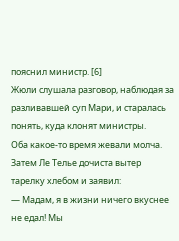пояснил министр. [6]
Жюли слушала разговор, наблюдая за разливавшей суп Мари, и старалась понять, куда клонят министры.
Оба какое-то время жевали молча. Затем Ле Телье дочиста вытер тарелку хлебом и заявил:
— Мадам, я в жизни ничего вкуснее не едал! Мы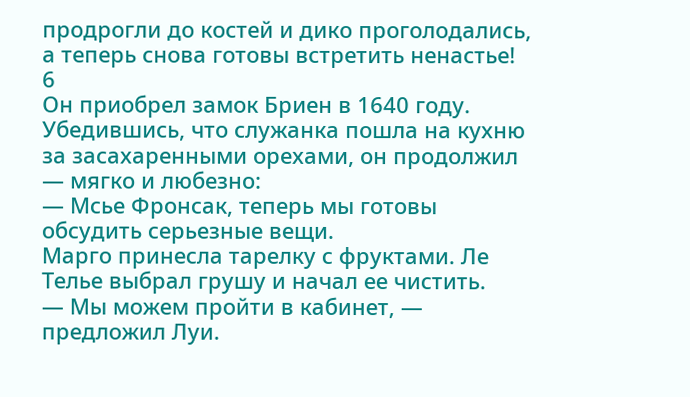продрогли до костей и дико проголодались, а теперь снова готовы встретить ненастье!
6
Он приобрел замок Бриен в 1640 году.
Убедившись, что служанка пошла на кухню за засахаренными орехами, он продолжил — мягко и любезно:
— Мсье Фронсак, теперь мы готовы обсудить серьезные вещи.
Марго принесла тарелку с фруктами. Ле Телье выбрал грушу и начал ее чистить.
— Мы можем пройти в кабинет, — предложил Луи.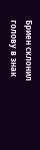Бриен склонил голову в знак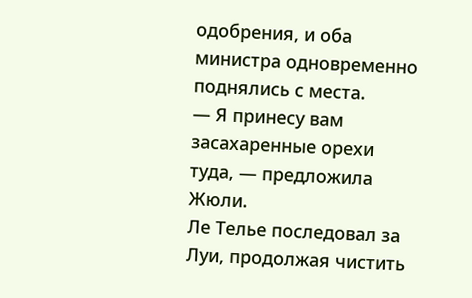одобрения, и оба министра одновременно поднялись с места.
— Я принесу вам засахаренные орехи туда, — предложила Жюли.
Ле Телье последовал за Луи, продолжая чистить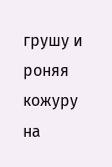грушу и роняя кожуру на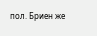пол. Бриен же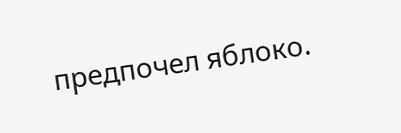предпочел яблоко.